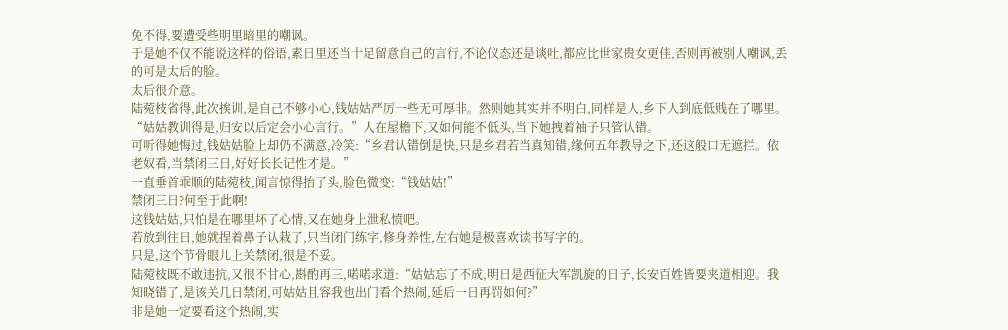免不得,要遭受些明里暗里的嘲讽。
于是她不仅不能说这样的俗语,素日里还当十足留意自己的言行,不论仪态还是谈吐,都应比世家贵女更佳,否则再被别人嘲讽,丢的可是太后的脸。
太后很介意。
陆菀枝省得,此次挨训,是自己不够小心,钱姑姑严厉一些无可厚非。然则她其实并不明白,同样是人,乡下人到底低贱在了哪里。
“姑姑教训得是,归安以后定会小心言行。”人在屋檐下,又如何能不低头,当下她拽着袖子只管认错。
可听得她悔过,钱姑姑脸上却仍不满意,冷笑:“乡君认错倒是快,只是乡君若当真知错,缘何五年教导之下,还这般口无遮拦。依老奴看,当禁闭三日,好好长长记性才是。”
一直垂首乖顺的陆菀枝,闻言惊得抬了头,脸色微变:“钱姑姑!”
禁闭三日?何至于此啊!
这钱姑姑,只怕是在哪里坏了心情,又在她身上泄私愤吧。
若放到往日,她就捏着鼻子认栽了,只当闭门练字,修身养性,左右她是极喜欢读书写字的。
只是,这个节骨眼儿上关禁闭,很是不妥。
陆菀枝既不敢违抗,又很不甘心,斟酌再三,喏喏求道:“姑姑忘了不成,明日是西征大军凯旋的日子,长安百姓皆要夹道相迎。我知晓错了,是该关几日禁闭,可姑姑且容我也出门看个热闹,延后一日再罚如何?”
非是她一定要看这个热闹,实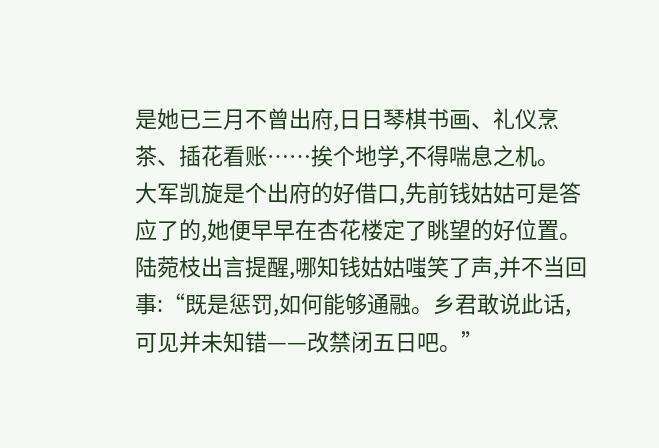是她已三月不曾出府,日日琴棋书画、礼仪烹茶、插花看账……挨个地学,不得喘息之机。
大军凯旋是个出府的好借口,先前钱姑姑可是答应了的,她便早早在杏花楼定了眺望的好位置。
陆菀枝出言提醒,哪知钱姑姑嗤笑了声,并不当回事:“既是惩罚,如何能够通融。乡君敢说此话,可见并未知错——改禁闭五日吧。”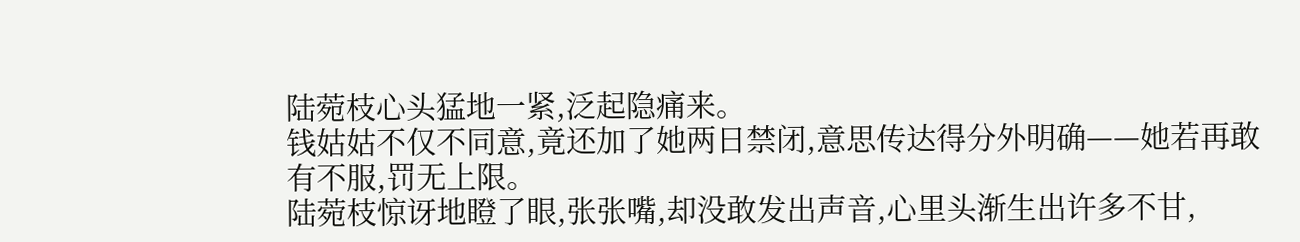陆菀枝心头猛地一紧,泛起隐痛来。
钱姑姑不仅不同意,竟还加了她两日禁闭,意思传达得分外明确——她若再敢有不服,罚无上限。
陆菀枝惊讶地瞪了眼,张张嘴,却没敢发出声音,心里头渐生出许多不甘,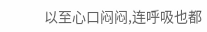以至心口闷闷,连呼吸也都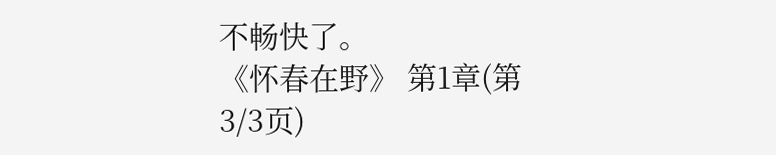不畅快了。
《怀春在野》 第1章(第3/3页)